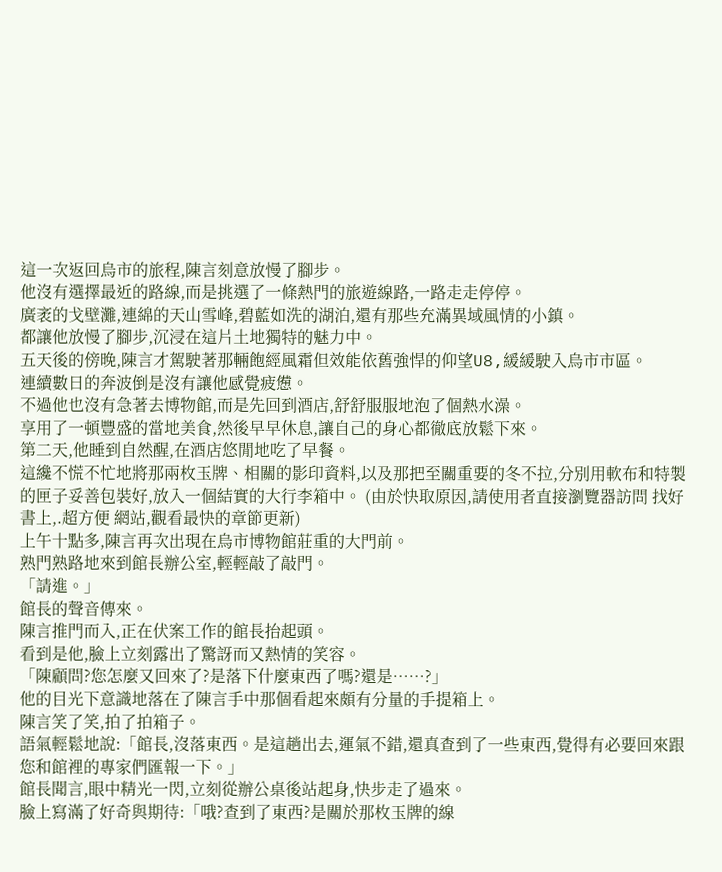這一次返回烏市的旅程,陳言刻意放慢了腳步。
他沒有選擇最近的路線,而是挑選了一條熱門的旅遊線路,一路走走停停。
廣袤的戈壁灘,連綿的天山雪峰,碧藍如洗的湖泊,還有那些充滿異域風情的小鎮。
都讓他放慢了腳步,沉浸在這片土地獨特的魅力中。
五天後的傍晚,陳言才駕駛著那輛飽經風霜但效能依舊強悍的仰望U8,緩緩駛入烏市市區。
連續數日的奔波倒是沒有讓他感覺疲憊。
不過他也沒有急著去博物館,而是先回到酒店,舒舒服服地泡了個熱水澡。
享用了一頓豐盛的當地美食,然後早早休息,讓自己的身心都徹底放鬆下來。
第二天,他睡到自然醒,在酒店悠閒地吃了早餐。
這纔不慌不忙地將那兩枚玉牌、相關的影印資料,以及那把至關重要的冬不拉,分別用軟布和特製的匣子妥善包裝好,放入一個結實的大行李箱中。 (由於快取原因,請使用者直接瀏覽器訪問 找好書上,.超方便 網站,觀看最快的章節更新)
上午十點多,陳言再次出現在烏市博物館莊重的大門前。
熟門熟路地來到館長辦公室,輕輕敲了敲門。
「請進。」
館長的聲音傳來。
陳言推門而入,正在伏案工作的館長抬起頭。
看到是他,臉上立刻露出了驚訝而又熱情的笑容。
「陳顧問?您怎麼又回來了?是落下什麼東西了嗎?還是……?」
他的目光下意識地落在了陳言手中那個看起來頗有分量的手提箱上。
陳言笑了笑,拍了拍箱子。
語氣輕鬆地說:「館長,沒落東西。是這趟出去,運氣不錯,還真查到了一些東西,覺得有必要回來跟您和館裡的專家們匯報一下。」
館長聞言,眼中精光一閃,立刻從辦公桌後站起身,快步走了過來。
臉上寫滿了好奇與期待:「哦?查到了東西?是關於那枚玉牌的線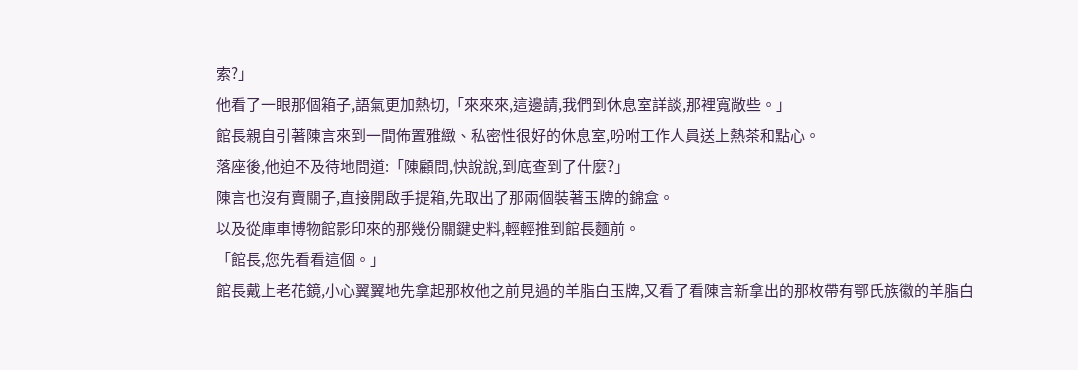索?」
他看了一眼那個箱子,語氣更加熱切,「來來來,這邊請,我們到休息室詳談,那裡寬敞些。」
館長親自引著陳言來到一間佈置雅緻、私密性很好的休息室,吩咐工作人員送上熱茶和點心。
落座後,他迫不及待地問道:「陳顧問,快說說,到底查到了什麼?」
陳言也沒有賣關子,直接開啟手提箱,先取出了那兩個裝著玉牌的錦盒。
以及從庫車博物館影印來的那幾份關鍵史料,輕輕推到館長麵前。
「館長,您先看看這個。」
館長戴上老花鏡,小心翼翼地先拿起那枚他之前見過的羊脂白玉牌,又看了看陳言新拿出的那枚帶有鄂氏族徽的羊脂白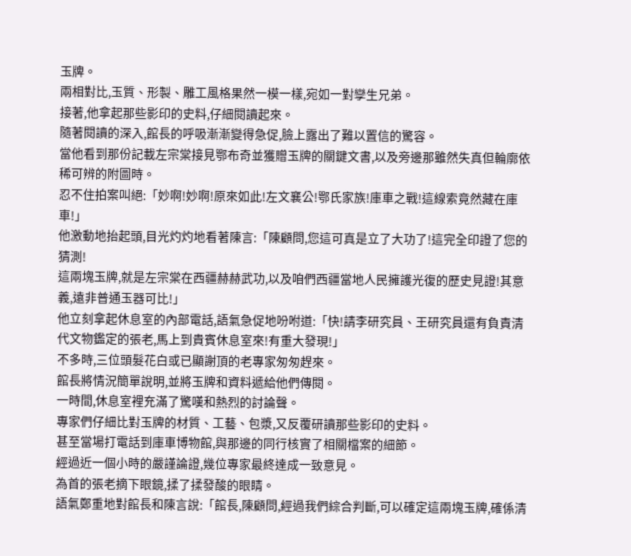玉牌。
兩相對比,玉質、形製、雕工風格果然一模一樣,宛如一對孿生兄弟。
接著,他拿起那些影印的史料,仔細閱讀起來。
隨著閱讀的深入,館長的呼吸漸漸變得急促,臉上露出了難以置信的驚容。
當他看到那份記載左宗棠接見鄂布奇並獲贈玉牌的關鍵文書,以及旁邊那雖然失真但輪廓依稀可辨的附圖時。
忍不住拍案叫絕:「妙啊!妙啊!原來如此!左文襄公!鄂氏家族!庫車之戰!這線索竟然藏在庫車!」
他激動地抬起頭,目光灼灼地看著陳言:「陳顧問,您這可真是立了大功了!這完全印證了您的猜測!
這兩塊玉牌,就是左宗棠在西疆赫赫武功,以及咱們西疆當地人民擁護光復的歷史見證!其意義,遠非普通玉器可比!」
他立刻拿起休息室的內部電話,語氣急促地吩咐道:「快!請李研究員、王研究員還有負責清代文物鑑定的張老,馬上到貴賓休息室來!有重大發現!」
不多時,三位頭髮花白或已顯謝頂的老專家匆匆趕來。
館長將情況簡單說明,並將玉牌和資料遞給他們傳閱。
一時間,休息室裡充滿了驚嘆和熱烈的討論聲。
專家們仔細比對玉牌的材質、工藝、包漿,又反覆研讀那些影印的史料。
甚至當場打電話到庫車博物館,與那邊的同行核實了相關檔案的細節。
經過近一個小時的嚴謹論證,幾位專家最終達成一致意見。
為首的張老摘下眼鏡,揉了揉發酸的眼睛。
語氣鄭重地對館長和陳言說:「館長,陳顧問,經過我們綜合判斷,可以確定這兩塊玉牌,確係清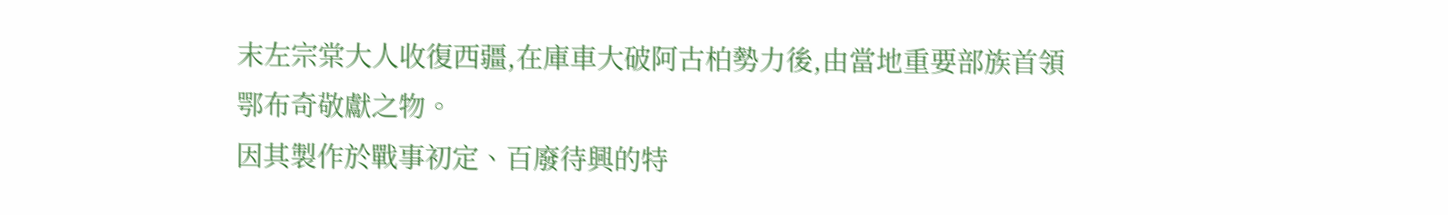末左宗棠大人收復西疆,在庫車大破阿古柏勢力後,由當地重要部族首領鄂布奇敬獻之物。
因其製作於戰事初定、百廢待興的特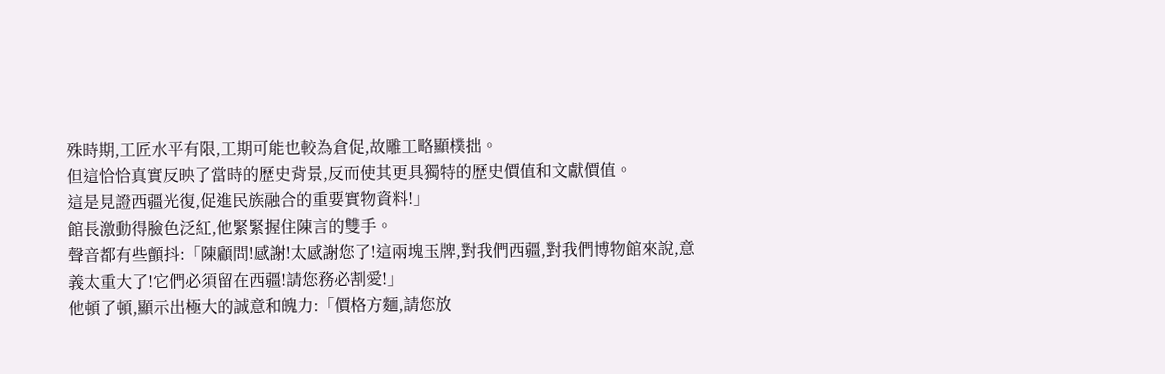殊時期,工匠水平有限,工期可能也較為倉促,故雕工略顯樸拙。
但這恰恰真實反映了當時的歷史背景,反而使其更具獨特的歷史價值和文獻價值。
這是見證西疆光復,促進民族融合的重要實物資料!」
館長激動得臉色泛紅,他緊緊握住陳言的雙手。
聲音都有些顫抖:「陳顧問!感謝!太感謝您了!這兩塊玉牌,對我們西疆,對我們博物館來說,意義太重大了!它們必須留在西疆!請您務必割愛!」
他頓了頓,顯示出極大的誠意和魄力:「價格方麵,請您放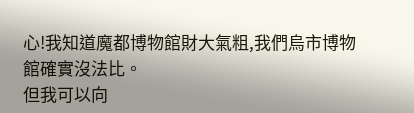心!我知道魔都博物館財大氣粗,我們烏市博物館確實沒法比。
但我可以向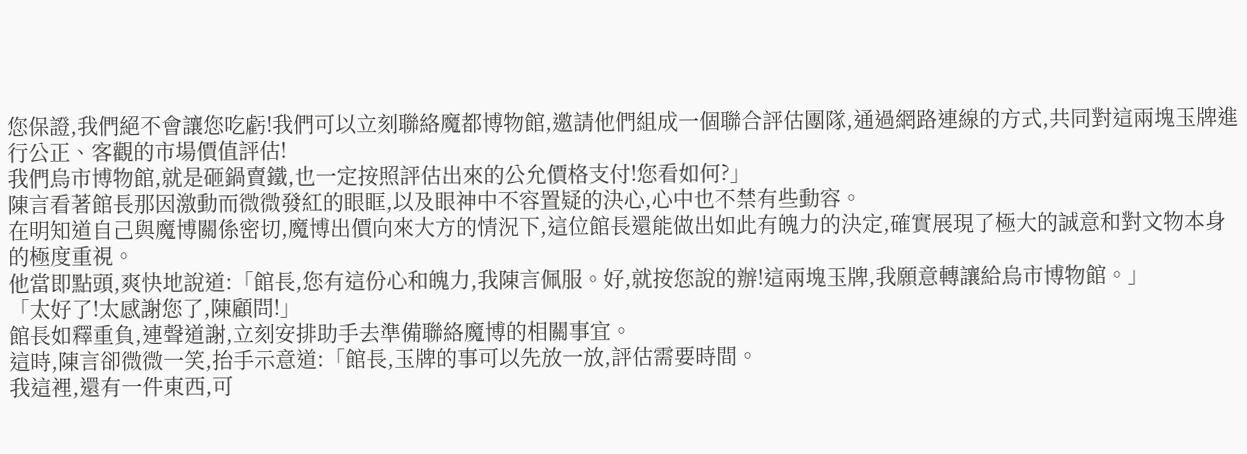您保證,我們絕不會讓您吃虧!我們可以立刻聯絡魔都博物館,邀請他們組成一個聯合評估團隊,通過網路連線的方式,共同對這兩塊玉牌進行公正、客觀的市場價值評估!
我們烏市博物館,就是砸鍋賣鐵,也一定按照評估出來的公允價格支付!您看如何?」
陳言看著館長那因激動而微微發紅的眼眶,以及眼神中不容置疑的決心,心中也不禁有些動容。
在明知道自己與魔博關係密切,魔博出價向來大方的情況下,這位館長還能做出如此有魄力的決定,確實展現了極大的誠意和對文物本身的極度重視。
他當即點頭,爽快地說道:「館長,您有這份心和魄力,我陳言佩服。好,就按您說的辦!這兩塊玉牌,我願意轉讓給烏市博物館。」
「太好了!太感謝您了,陳顧問!」
館長如釋重負,連聲道謝,立刻安排助手去準備聯絡魔博的相關事宜。
這時,陳言卻微微一笑,抬手示意道:「館長,玉牌的事可以先放一放,評估需要時間。
我這裡,還有一件東西,可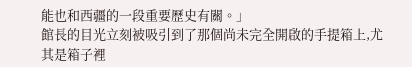能也和西疆的一段重要歷史有關。」
館長的目光立刻被吸引到了那個尚未完全開啟的手提箱上,尤其是箱子裡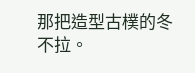那把造型古樸的冬不拉。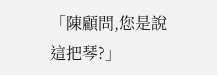「陳顧問,您是說這把琴?」